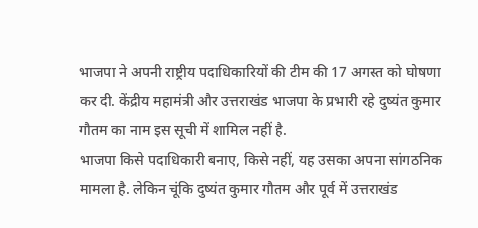भाजपा ने अपनी राष्ट्रीय पदाधिकारियों की टीम की 17 अगस्त को घोषणा कर दी. केंद्रीय महामंत्री और उत्तराखंड भाजपा के प्रभारी रहे दुष्यंत कुमार गौतम का नाम इस सूची में शामिल नहीं है.
भाजपा किसे पदाधिकारी बनाए, किसे नहीं, यह उसका अपना सांगठनिक मामला है. लेकिन चूंकि दुष्यंत कुमार गौतम और पूर्व में उत्तराखंड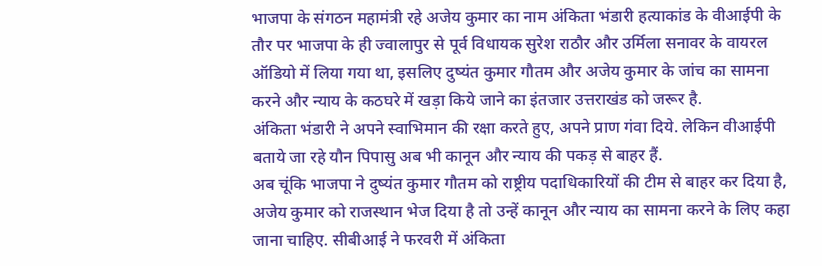भाजपा के संगठन महामंत्री रहे अजेय कुमार का नाम अंकिता भंडारी हत्याकांड के वीआईपी के तौर पर भाजपा के ही ज्वालापुर से पूर्व विधायक सुरेश राठौर और उर्मिला सनावर के वायरल ऑडियो में लिया गया था, इसलिए दुष्यंत कुमार गौतम और अजेय कुमार के जांच का सामना करने और न्याय के कठघरे में खड़ा किये जाने का इंतजार उत्तराखंड को जरूर है.
अंकिता भंडारी ने अपने स्वाभिमान की रक्षा करते हुए, अपने प्राण गंवा दिये. लेकिन वीआईपी बताये जा रहे यौन पिपासु अब भी कानून और न्याय की पकड़ से बाहर हैं.
अब चूंकि भाजपा ने दुष्यंत कुमार गौतम को राष्ट्रीय पदाधिकारियों की टीम से बाहर कर दिया है, अजेय कुमार को राजस्थान भेज दिया है तो उन्हें कानून और न्याय का सामना करने के लिए कहा जाना चाहिए. सीबीआई ने फरवरी में अंकिता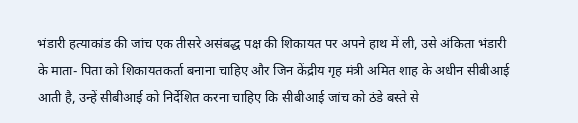भंडारी हत्याकांड की जांच एक तीसरे असंबद्ध पक्ष की शिकायत पर अपने हाथ में ली, उसे अंकिता भंडारी के माता- पिता को शिकायतकर्ता बनाना चाहिए और जिन केंद्रीय गृह मंत्री अमित शाह के अधीन सीबीआई आती है, उन्हें सीबीआई को निर्देशित करना चाहिए कि सीबीआई जांच को ठंडे बस्ते से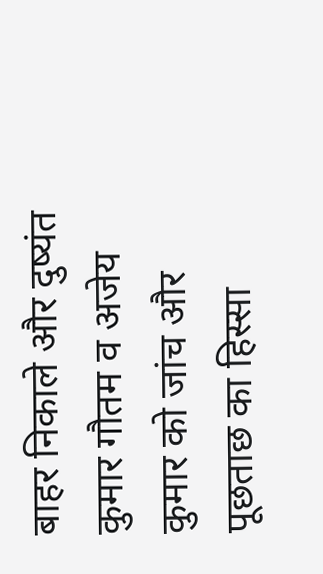बाहर निकाले और दुष्यंत कुमार गौतम व अजेय कुमार को जांच और पूछताछ का हिस्सा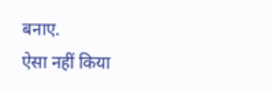बनाए.
ऐसा नहीं किया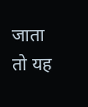जाता तो यह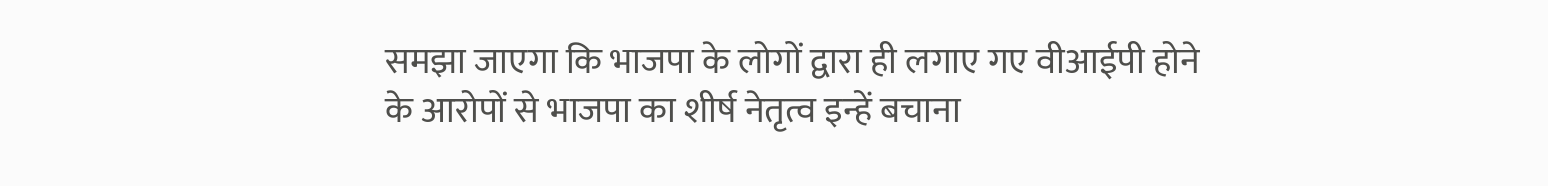समझा जाएगा कि भाजपा के लोगों द्वारा ही लगाए गए वीआईपी होने के आरोपों से भाजपा का शीर्ष नेतृत्व इन्हें बचाना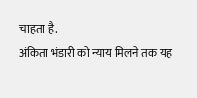चाहता है.
अंकिता भंडारी को न्याय मिलने तक यह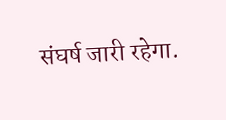संघर्ष जारी रहेगा.